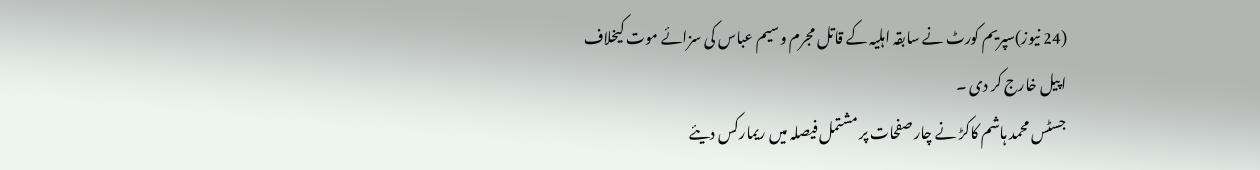(24 نیوز)سپریم کورٹ نے سابقہ اہلیہ کے قاتل مجرم وسیم عباس کی سزائے موت کیخلاف اپیل خارج کر دی ۔
جسٹس محمد ہاشم کاکڑ نے چار صفحات پر مشتمل فیصلہ میں ریمارکس دیئے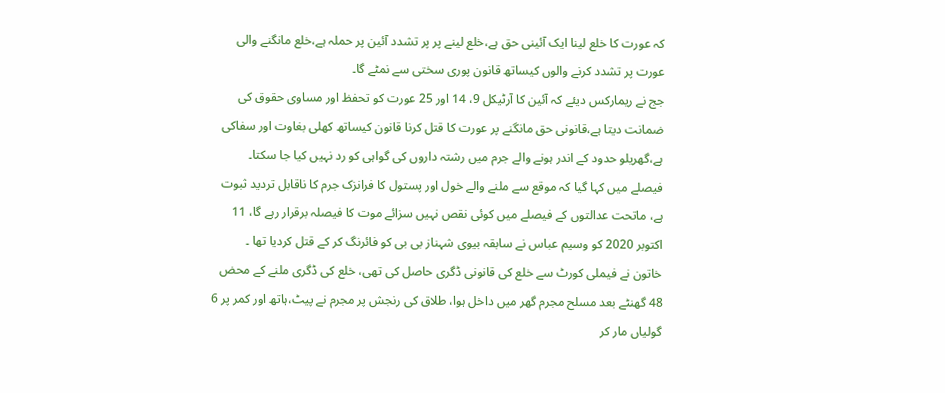کہ عورت کا خلع لینا ایک آئینی حق ہے،خلع لینے پر پر تشدد آئین پر حملہ ہے،خلع مانگنے والی عورت پر تشدد کرنے والوں کیساتھ قانون پوری سختی سے نمٹے گا۔
جج نے ریمارکس دیئے کہ آئین کا آرٹیکل 9، 14 اور 25 عورت کو تحفظ اور مساوی حقوق کی ضمانت دیتا ہے،قانونی حق مانگنے پر عورت کا قتل کرنا قانون کیساتھ کھلی بغاوت اور سفاکی ہے،گھریلو حدود کے اندر ہونے والے جرم میں رشتہ داروں کی گواہی کو رد نہیں کیا جا سکتا۔
فیصلے میں کہا گیا کہ موقع سے ملنے والے خول اور پستول کا فرانزک جرم کا ناقابل تردید ثبوت ہے، ماتحت عدالتوں کے فیصلے میں کوئی نقص نہیں سزائے موت کا فیصلہ برقرار رہے گا، 11 اکتوبر 2020 کو وسیم عباس نے سابقہ بیوی شہناز بی بی کو فائرنگ کر کے قتل کردیا تھا ۔
خاتون نے فیملی کورٹ سے خلع کی قانونی ڈگری حاصل کی تھی، خلع کی ڈگری ملنے کے محض 48 گھنٹے بعد مسلح مجرم گھر میں داخل ہوا، طلاق کی رنجش پر مجرم نے پیٹ،ہاتھ اور کمر پر 6 گولیاں مار کر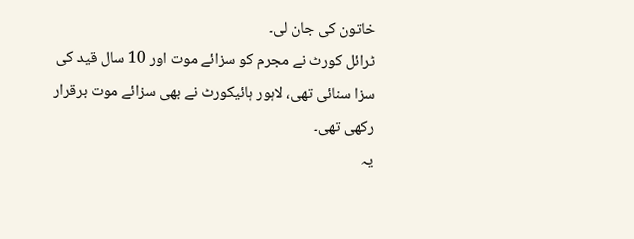خاتون کی جان لی۔
ٹرائل کورٹ نے مجرم کو سزائے موت اور 10 سال قید کی سزا سنائی تھی، لاہور ہائیکورٹ نے بھی سزائے موت برقرار رکھی تھی۔
یہ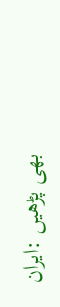بھی پڑھیں :ایران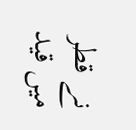نے قطر میں قید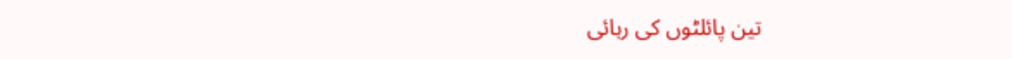تین پائلٹوں کی رہائی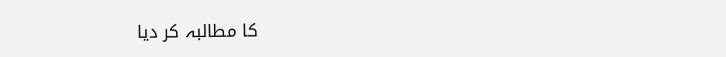کا مطالبہ کر دیا